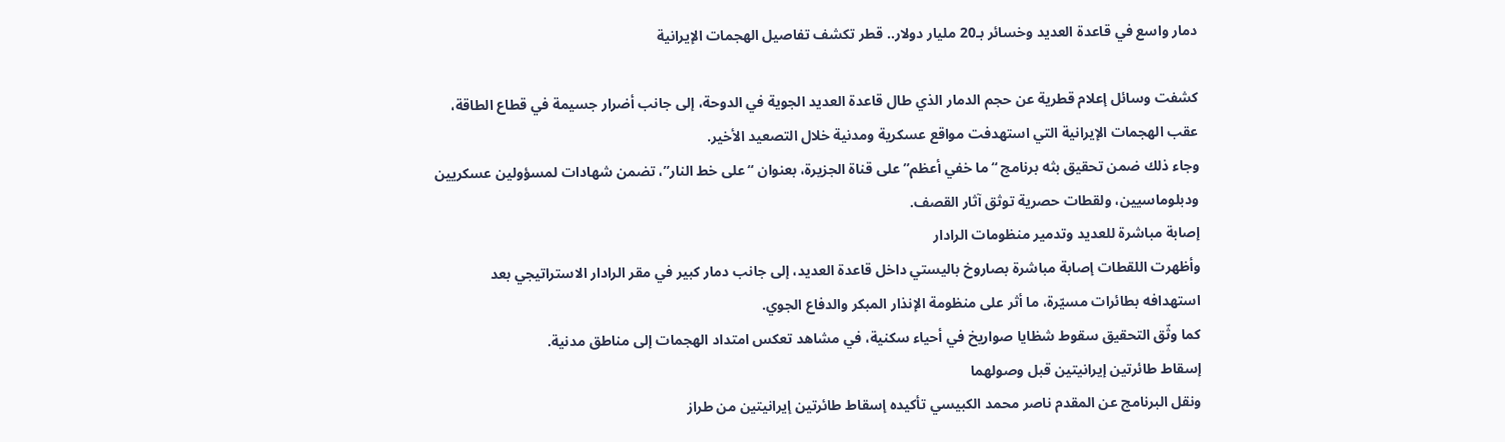دمار واسع في قاعدة العديد وخسائر بـ20 مليار دولار.. قطر تكشف تفاصيل الهجمات الإيرانية

كشفت وسائل إعلام قطرية عن حجم الدمار الذي طال قاعدة العديد الجوية في الدوحة، إلى جانب أضرار جسيمة في قطاع الطاقة، عقب الهجمات الإيرانية التي استهدفت مواقع عسكرية ومدنية خلال التصعيد الأخير.
وجاء ذلك ضمن تحقيق بثه برنامج “ما خفي أعظم” على قناة الجزيرة، بعنوان “على خط النار”، تضمن شهادات لمسؤولين عسكريين ودبلوماسيين، ولقطات حصرية توثق آثار القصف.
إصابة مباشرة للعديد وتدمير منظومات الرادار
وأظهرت اللقطات إصابة مباشرة بصاروخ باليستي داخل قاعدة العديد، إلى جانب دمار كبير في مقر الرادار الاستراتيجي بعد استهدافه بطائرات مسيّرة، ما أثر على منظومة الإنذار المبكر والدفاع الجوي.
كما وثّق التحقيق سقوط شظايا صواريخ في أحياء سكنية، في مشاهد تعكس امتداد الهجمات إلى مناطق مدنية.
إسقاط طائرتين إيرانيتين قبل وصولهما
ونقل البرنامج عن المقدم ناصر محمد الكبيسي تأكيده إسقاط طائرتين إيرانيتين من طراز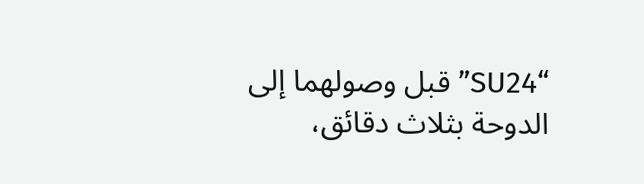“SU24” قبل وصولهما إلى الدوحة بثلاث دقائق،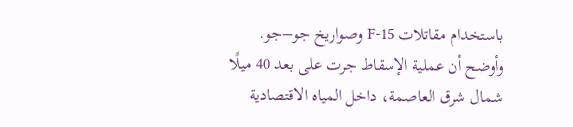باستخدام مقاتلات F-15 وصواريخ جو–جو.
وأوضح أن عملية الإسقاط جرت على بعد 40 ميلًا شمال شرق العاصمة، داخل المياه الاقتصادية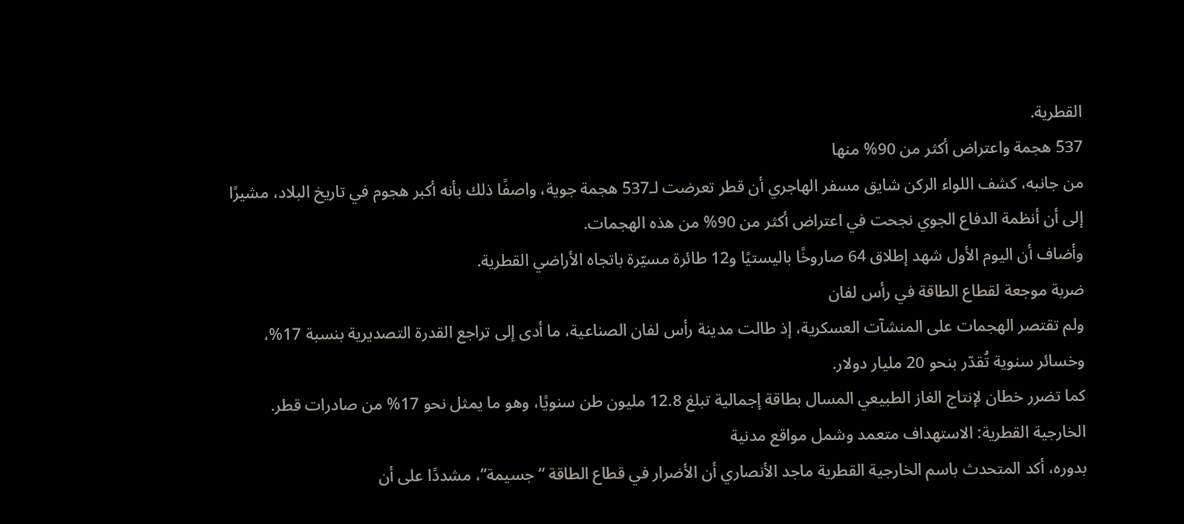القطرية.
537 هجمة واعتراض أكثر من 90% منها
من جانبه، كشف اللواء الركن شايق مسفر الهاجري أن قطر تعرضت لـ537 هجمة جوية، واصفًا ذلك بأنه أكبر هجوم في تاريخ البلاد، مشيرًا إلى أن أنظمة الدفاع الجوي نجحت في اعتراض أكثر من 90% من هذه الهجمات.
وأضاف أن اليوم الأول شهد إطلاق 64 صاروخًا باليستيًا و12 طائرة مسيّرة باتجاه الأراضي القطرية.
ضربة موجعة لقطاع الطاقة في رأس لفان
ولم تقتصر الهجمات على المنشآت العسكرية، إذ طالت مدينة رأس لفان الصناعية، ما أدى إلى تراجع القدرة التصديرية بنسبة 17%، وخسائر سنوية تُقدّر بنحو 20 مليار دولار.
كما تضرر خطان لإنتاج الغاز الطبيعي المسال بطاقة إجمالية تبلغ 12.8 مليون طن سنويًا، وهو ما يمثل نحو 17% من صادرات قطر.
الخارجية القطرية: الاستهداف متعمد وشمل مواقع مدنية
بدوره، أكد المتحدث باسم الخارجية القطرية ماجد الأنصاري أن الأضرار في قطاع الطاقة “جسيمة”، مشددًا على أن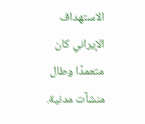الاستهداف الإيراني كان متعمدًا وطال منشآت مدنية.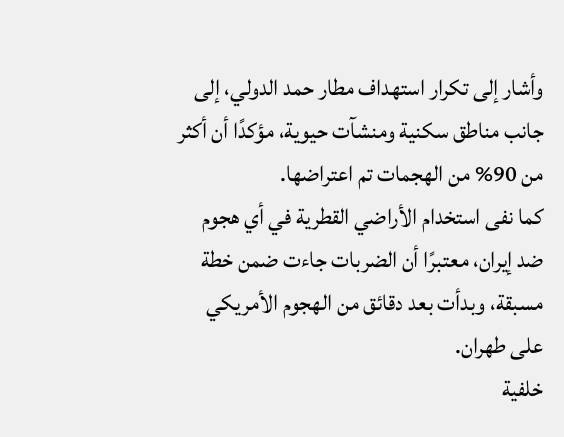وأشار إلى تكرار استهداف مطار حمد الدولي، إلى جانب مناطق سكنية ومنشآت حيوية، مؤكدًا أن أكثر من 90% من الهجمات تم اعتراضها.
كما نفى استخدام الأراضي القطرية في أي هجوم ضد إيران، معتبرًا أن الضربات جاءت ضمن خطة مسبقة، وبدأت بعد دقائق من الهجوم الأمريكي على طهران.
خلفية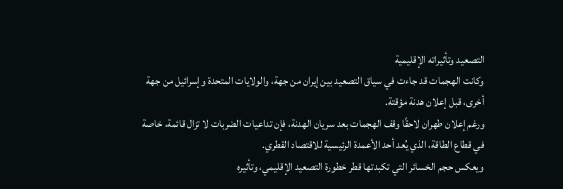التصعيد وتأثيراته الإقليمية
وكانت الهجمات قد جاءت في سياق التصعيد بين إيران من جهة، والولايات المتحدة وإسرائيل من جهة أخرى، قبل إعلان هدنة مؤقتة.
ورغم إعلان طهران لاحقًا وقف الهجمات بعد سريان الهدنة، فإن تداعيات الضربات لا تزال قائمة، خاصة في قطاع الطاقة، الذي يُعد أحد الأعمدة الرئيسية للاقتصاد القطري.
ويعكس حجم الخسائر التي تكبدتها قطر خطورة التصعيد الإقليمي، وتأثيره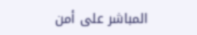المباشر على أمن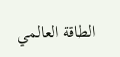الطاقة العالمي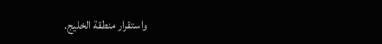واستقرار منطقة الخليج.